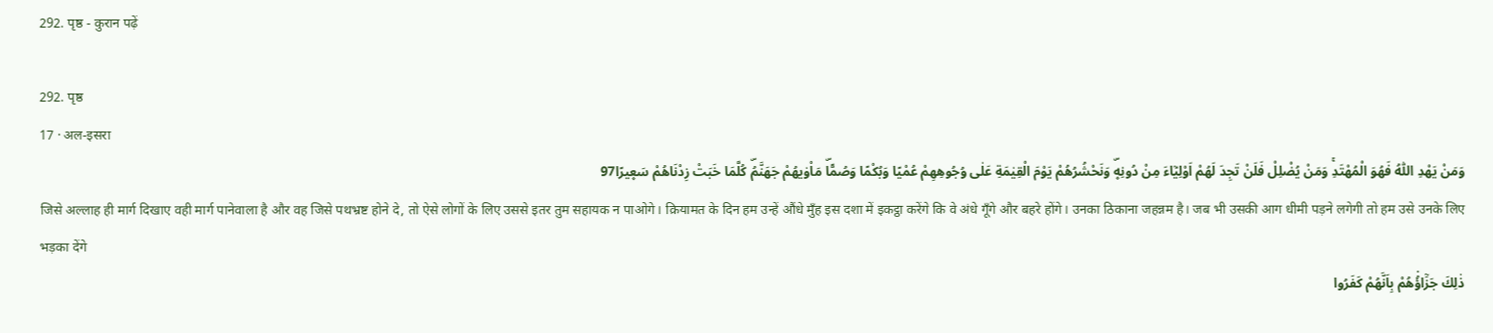292. पृष्ठ - कुरान पढ़ें

292. पृष्ठ
17 · अल-इसरा
وَمَنْ يَهْدِ اللّٰهُ فَهُوَ الْمُهْتَدِۚ وَمَنْ يُضْلِلْ فَلَنْ تَجِدَ لَهُمْ اَوْلِيَٓاءَ مِنْ دُونِه۪ۜ وَنَحْشُرُهُمْ يَوْمَ الْقِيٰمَةِ عَلٰى وُجُوهِهِمْ عُمْيًا وَبُكْمًا وَصُمًّاۜ مَاْوٰيهُمْ جَهَنَّمُۜ كُلَّمَا خَبَتْ زِدْنَاهُمْ سَع۪يرًا97
जिसे अल्लाह ही मार्ग दिखाए वही मार्ग पानेवाला है और वह जिसे पथभ्रष्ट होने दे, तो ऐसे लोगों के लिए उससे इतर तुम सहायक न पाओगे। क़ियामत के दिन हम उन्हें औंधे मुँह इस दशा में इकट्ठा करेंगे कि वे अंधे गूँगे और बहरे होंगे। उनका ठिकाना जहन्नम है। जब भी उसकी आग धीमी पड़ने लगेगी तो हम उसे उनके लिए भड़का देंगे
ذٰلِكَ جَزَٓاؤُ۬هُمْ بِاَنَّهُمْ كَفَرُوا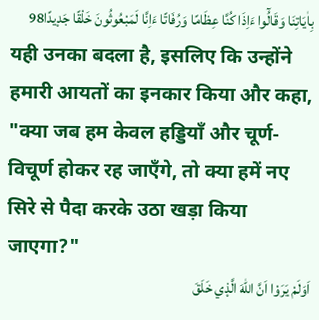بِاٰيَاتِنَا وَقَالُٓوا ءَاِذَا كُنَّا عِظَامًا وَرُفَاتًا ءَاِنَّا لَمَبْعُوثُونَ خَلْقًا جَد۪يدًا98
यही उनका बदला है, इसलिए कि उन्होंने हमारी आयतों का इनकार किया और कहा, "क्या जब हम केवल हड्डियाँ और चूर्ण-विचूर्ण होकर रह जाएँगे, तो क्या हमें नए सिरे से पैदा करके उठा खड़ा किया जाएगा?"
اَوَلَمْ يَرَوْا اَنَّ اللّٰهَ الَّذ۪ي خَلَقَ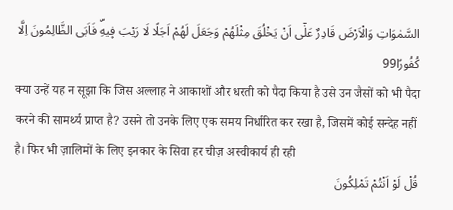السَّمٰوَاتِ وَالْاَرْضَ قَادِرٌ عَلٰٓى اَنْ يَخْلُقَ مِثْلَهُمْ وَجَعَلَ لَهُمْ اَجَلًا لَا رَيْبَ ف۪يهِۜ فَاَبَى الظَّالِمُونَ اِلَّا كُفُورًا99
क्या उन्हें यह न सूझा कि जिस अल्लाह ने आकाशों और धरती को पैदा किया है उसे उन जैसों को भी पैदा करने की सामर्थ्य प्राप्त है? उसने तो उनके लिए एक समय निर्धारित कर रखा है, जिसमें कोई सन्देह नहीं है। फिर भी ज़ालिमों के लिए इनकार के सिवा हर चीज़ अस्वीकार्य ही रही
قُلْ لَوْ اَنْتُمْ تَمْلِكُونَ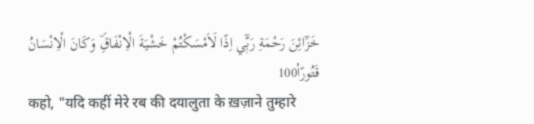خَزَٓائِنَ رَحْمَةِ رَبّ۪ٓي اِذًا لَاَمْسَكْتُمْ خَشْيَةَ الْاِنْفَاقِۜ وَكَانَ الْاِنْسَانُ قَتُورًا۟100
कहो, "यदि कहीं मेरे रब की दयालुता के ख़ज़ाने तुम्हारे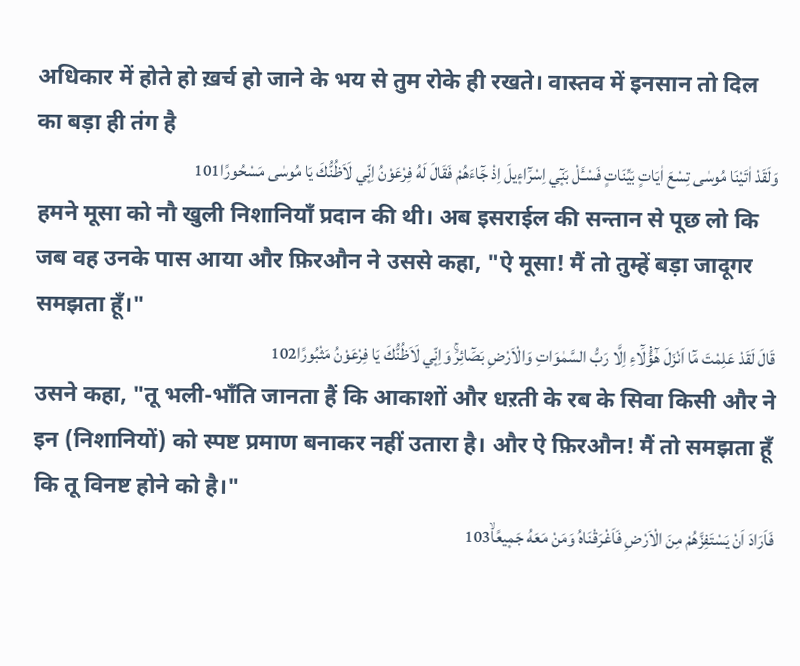अधिकार में होते हो ख़र्च हो जाने के भय से तुम रोके ही रखते। वास्तव में इनसान तो दिल का बड़ा ही तंग है
وَلَقَدْ اٰتَيْنَا مُوسٰى تِسْعَ اٰيَاتٍ بَيِّنَاتٍ فَسْـَٔلْ بَن۪ٓي اِسْرَٓاء۪يلَ اِذْ جَٓاءَهُمْ فَقَالَ لَهُ فِرْعَوْنُ اِنّ۪ي لَاَظُنُّكَ يَا مُوسٰى مَسْحُورًا101
हमने मूसा को नौ खुली निशानियाँ प्रदान की थी। अब इसराईल की सन्तान से पूछ लो कि जब वह उनके पास आया और फ़िरऔन ने उससे कहा, "ऐ मूसा! मैं तो तुम्हें बड़ा जादूगर समझता हूँ।"
قَالَ لَقَدْ عَلِمْتَ مَٓا اَنْزَلَ هٰٓؤُ۬لَٓاءِ اِلَّا رَبُّ السَّمٰوَاتِ وَالْاَرْضِ بَصَٓائِرَۚ وَاِنّ۪ي لَاَظُنُّكَ يَا فِرْعَوْنُ مَثْبُورًا102
उसने कहा, "तू भली-भाँति जानता हैं कि आकाशों और धऱती के रब के सिवा किसी और ने इन (निशानियों) को स्पष्ट प्रमाण बनाकर नहीं उतारा है। और ऐ फ़िरऔन! मैं तो समझता हूँ कि तू विनष्ट होने को है।"
فَاَرَادَ اَنْ يَسْتَفِزَّهُمْ مِنَ الْاَرْضِ فَاَغْرَقْنَاهُ وَمَنْ مَعَهُ جَم۪يعًاۙ103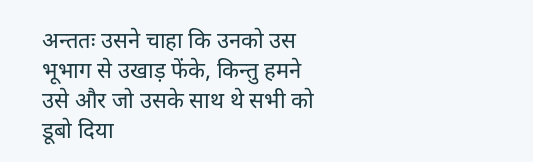अन्ततः उसने चाहा कि उनको उस भूभाग से उखाड़ फेंके, किन्तु हमने उसे और जो उसके साथ थे सभी को डूबो दिया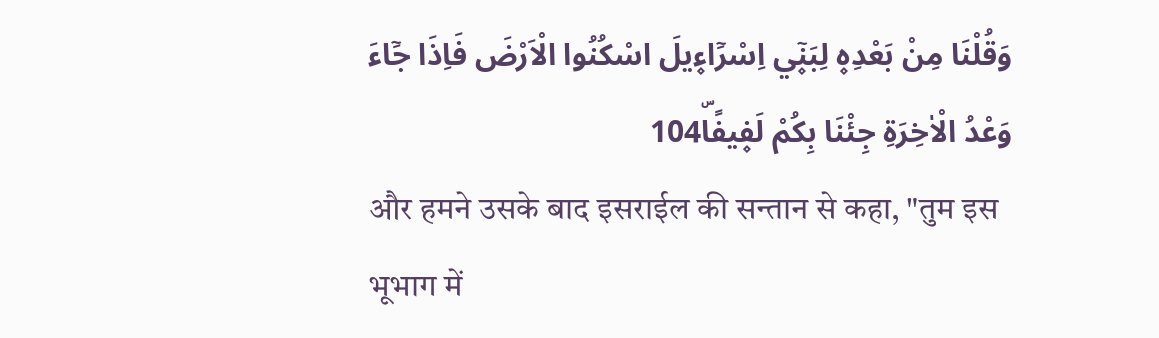وَقُلْنَا مِنْ بَعْدِه۪ لِبَن۪ٓي اِسْرَٓاء۪يلَ اسْكُنُوا الْاَرْضَ فَاِذَا جَٓاءَ وَعْدُ الْاٰخِرَةِ جِئْنَا بِكُمْ لَف۪يفًاۜ104
और हमने उसके बाद इसराईल की सन्तान से कहा, "तुम इस भूभाग में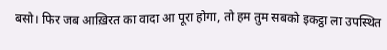बसो। फिर जब आख़िरत का वादा आ पूरा होगा, तो हम तुम सबको इकट्ठा ला उपस्थित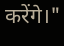करेंगे।"